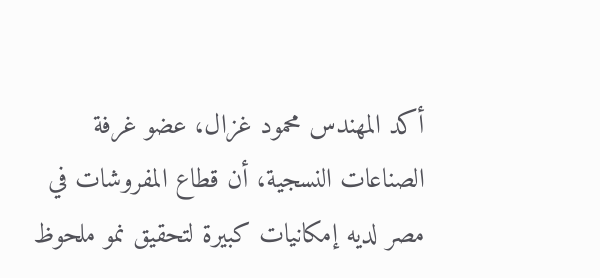أكد المهندس محمود غزال، عضو غرفة الصناعات النسجية، أن قطاع المفروشات في مصر لديه إمكانيات كبيرة لتحقيق نمو ملحوظ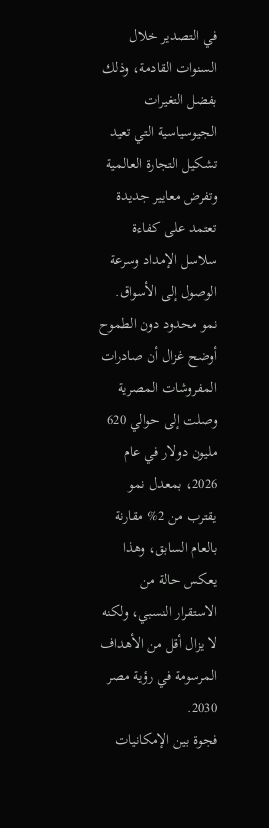في التصدير خلال السنوات القادمة، وذلك بفضل التغيرات الجيوسياسية التي تعيد تشكيل التجارة العالمية وتفرض معايير جديدة تعتمد على كفاءة سلاسل الإمداد وسرعة الوصول إلى الأسواق.
نمو محدود دون الطموح
أوضح غزال أن صادرات المفروشات المصرية وصلت إلى حوالي 620 مليون دولار في عام 2026، بمعدل نمو يقترب من 2% مقارنة بالعام السابق، وهذا يعكس حالة من الاستقرار النسبي، ولكنه لا يزال أقل من الأهداف المرسومة في رؤية مصر 2030.
فجوة بين الإمكانيات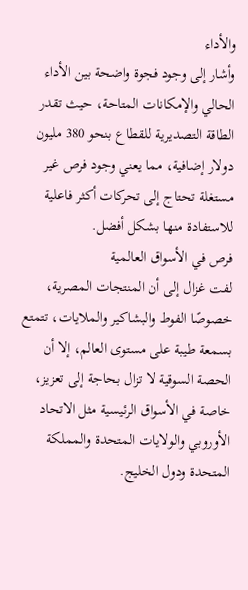والأداء
وأشار إلى وجود فجوة واضحة بين الأداء الحالي والإمكانات المتاحة، حيث تقدر الطاقة التصديرية للقطاع بنحو 380 مليون دولار إضافية، مما يعني وجود فرص غير مستغلة تحتاج إلى تحركات أكثر فاعلية للاستفادة منها بشكل أفضل.
فرص في الأسواق العالمية
لفت غزال إلى أن المنتجات المصرية، خصوصًا الفوط والبشاكير والملايات، تتمتع بسمعة طيبة على مستوى العالم، إلا أن الحصة السوقية لا تزال بحاجة إلى تعزيز، خاصة في الأسواق الرئيسية مثل الاتحاد الأوروبي والولايات المتحدة والمملكة المتحدة ودول الخليج.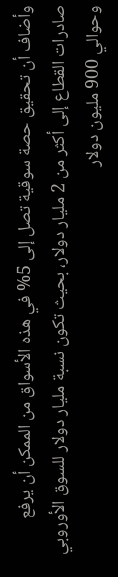وأضاف أن تحقيق حصة سوقية تصل إلى 5% في هذه الأسواق من الممكن أن يرفع صادرات القطاع إلى أكثر من 2 مليار دولار، بحيث تكون نسبة مليار دولار للسوق الأوروبي وحوالي 900 مليون دولار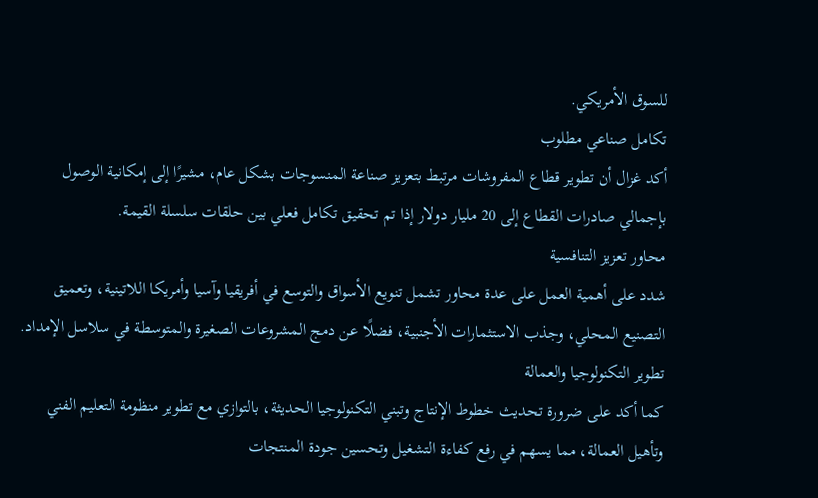للسوق الأمريكي.
تكامل صناعي مطلوب
أكد غزال أن تطوير قطاع المفروشات مرتبط بتعزيز صناعة المنسوجات بشكل عام، مشيرًا إلى إمكانية الوصول بإجمالي صادرات القطاع إلى 20 مليار دولار إذا تم تحقيق تكامل فعلي بين حلقات سلسلة القيمة.
محاور تعزيز التنافسية
شدد على أهمية العمل على عدة محاور تشمل تنويع الأسواق والتوسع في أفريقيا وآسيا وأمريكا اللاتينية، وتعميق التصنيع المحلي، وجذب الاستثمارات الأجنبية، فضلًا عن دمج المشروعات الصغيرة والمتوسطة في سلاسل الإمداد.
تطوير التكنولوجيا والعمالة
كما أكد على ضرورة تحديث خطوط الإنتاج وتبني التكنولوجيا الحديثة، بالتوازي مع تطوير منظومة التعليم الفني وتأهيل العمالة، مما يسهم في رفع كفاءة التشغيل وتحسين جودة المنتجات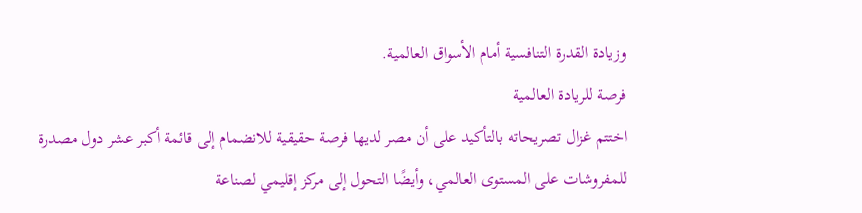وزيادة القدرة التنافسية أمام الأسواق العالمية.
فرصة للريادة العالمية
اختتم غزال تصريحاته بالتأكيد على أن مصر لديها فرصة حقيقية للانضمام إلى قائمة أكبر عشر دول مصدرة للمفروشات على المستوى العالمي، وأيضًا التحول إلى مركز إقليمي لصناعة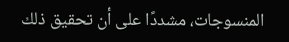المنسوجات، مشددًا على أن تحقيق ذلك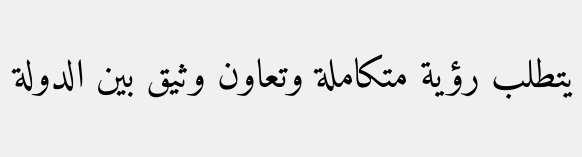يتطلب رؤية متكاملة وتعاون وثيق بين الدولة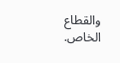والقطاع الخاص.